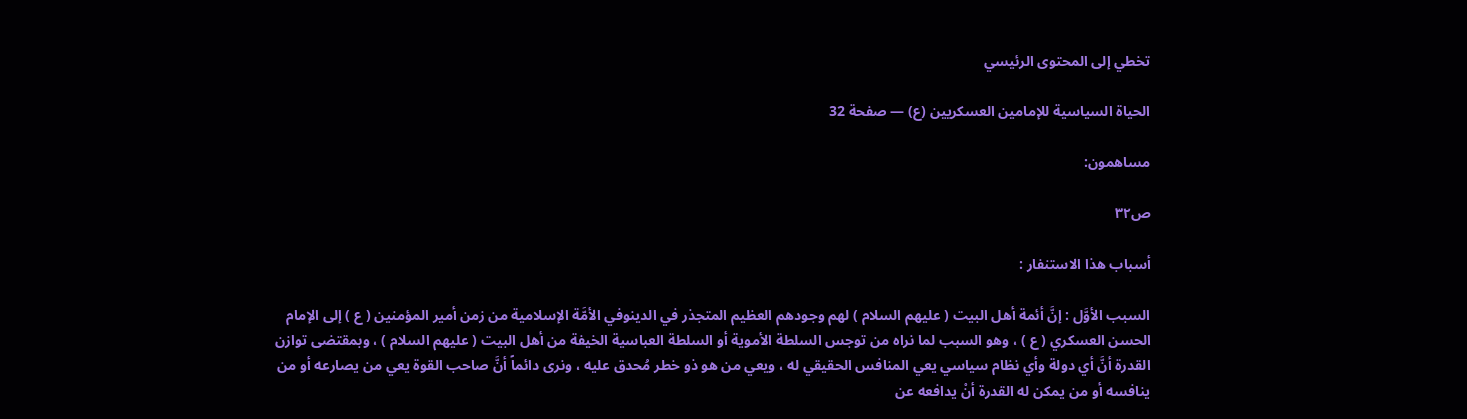تخطي إلى المحتوى الرئيسي

الحياة السياسية للإمامين العسكريين (ع) — صفحة 32

مساهمون:

ص٣٢

أسباب هذا الاستنفار :

السبب الأوَّل : إنَّ أئمة أهل البيت ( عليهم السلام ) لهم وجودهم العظيم المتجذر في الدينوفي الأمَّة الإسلامية من زمن أمير المؤمنين ( ع ) إلى الإمام الحسن العسكري ( ع ) ، وهو السبب لما نراه من توجس السلطة الأموية أو السلطة العباسية الخيفة من أهل البيت ( عليهم السلام ) ، وبمقتضى توازن القدرة أنَّ أي دولة وأي نظام سياسي يعي المنافس الحقيقي له ، ويعي من هو ذو خطر مُحدق عليه ، ونرى دائماً أنَّ صاحب القوة يعي من يصارعه أو من ينافسه أو من يمكن له القدرة أنْ يدافعه عن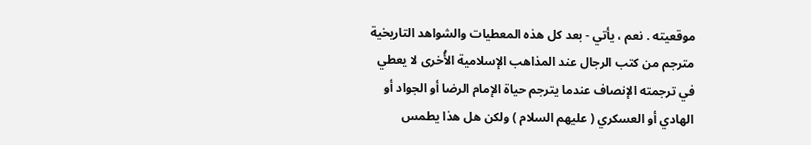موقعيته . نعم ، يأتي - بعد كل هذه المعطيات والشواهد التاريخية مترجم من كتب الرجال عند المذاهب الإسلامية الأُخرى لا يعطي في ترجمته الإنصاف عندما يترجم حياة الإمام الرضا أو الجواد أو الهادي أو العسكري ( عليهم السلام ) ولكن هل هذا يطمس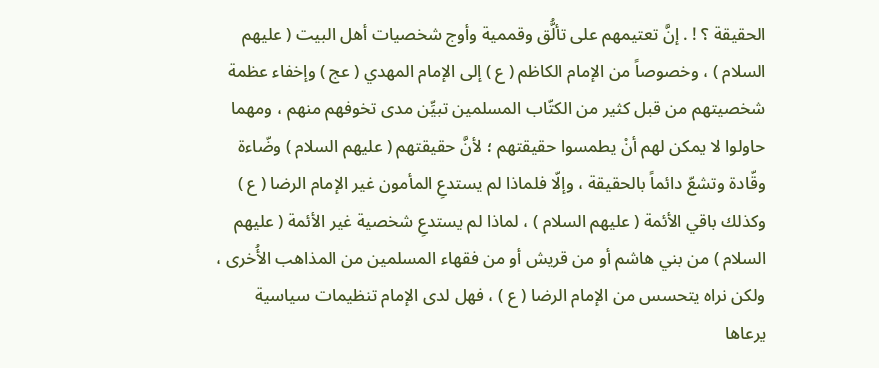الحقيقة ؟ ! . إنَّ تعتيمهم على تألُّق وقممية وأوج شخصيات أهل البيت ( عليهم السلام ) ، وخصوصاً من الإمام الكاظم ( ع ) إلى الإمام المهدي ( عج ) وإخفاء عظمة شخصيتهم من قبل كثير من الكتّاب المسلمين تبيِّن مدى تخوفهم منهم ، ومهما حاولوا لا يمكن لهم أنْ يطمسوا حقيقتهم ؛ لأنَّ حقيقتهم ( عليهم السلام ) وضّاءة وقّادة وتشعّ دائماً بالحقيقة ، وإلّا فلماذا لم يستدعِ المأمون غير الإمام الرضا ( ع ) وكذلك باقي الأئمة ( عليهم السلام ) ، لماذا لم يستدعِ شخصية غير الأئمة ( عليهم السلام ) من بني هاشم أو من قريش أو من فقهاء المسلمين من المذاهب الأُخرى ، ولكن نراه يتحسس من الإمام الرضا ( ع ) ، فهل لدى الإمام تنظيمات سياسية يرعاها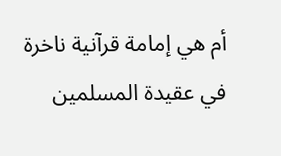أم هي إمامة قرآنية ناخرة في عقيدة المسلمين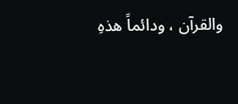والقرآن ، ودائماً هذهِ